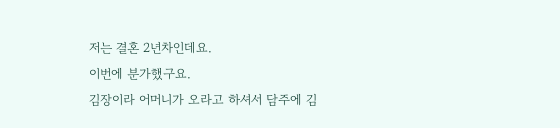저는 결혼 2년차인데요.
이번에 분가했구요.
김장이라 어머니가 오라고 하셔서 담주에 김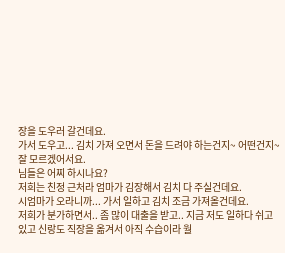장을 도우러 갈건데요.
가서 도우고... 김치 가져 오면서 돈을 드려야 하는건지~ 어떤건지~
잘 모르겠어서요.
님들은 어찌 하시나요?
저희는 친정 근처라 엄마가 김장해서 김치 다 주실건데요.
시엄마가 오라니까... 가서 일하고 김치 조금 가져올건데요.
저희가 분가하면서.. 좀 많이 대출을 받고.. 지금 저도 일하다 쉬고 있고 신랑도 직장을 옮겨서 아직 수습이라 월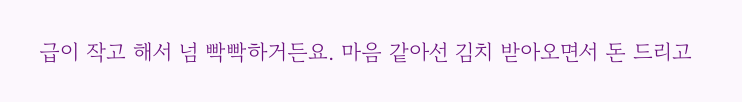급이 작고 해서 넘 빡빡하거든요. 마음 같아선 김치 받아오면서 돈 드리고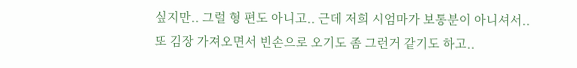싶지만.. 그럴 형 편도 아니고.. 근데 저희 시엄마가 보통분이 아니셔서..
또 김장 가져오면서 빈손으로 오기도 좀 그런거 같기도 하고..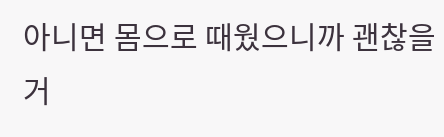아니면 몸으로 때웠으니까 괜찮을거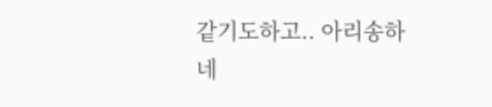같기도하고.. 아리송하네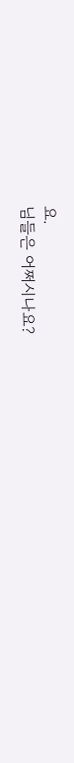요.
님들은 어쩌시나요?